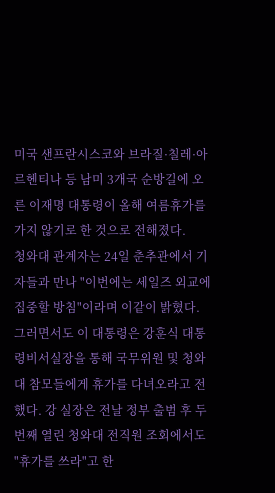미국 샌프란시스코와 브라질·칠레·아르헨티나 등 남미 3개국 순방길에 오른 이재명 대통령이 올해 여름휴가를 가지 않기로 한 것으로 전해졌다.
청와대 관계자는 24일 춘추관에서 기자들과 만나 "이번에는 세일즈 외교에 집중할 방침"이라며 이같이 밝혔다.
그러면서도 이 대통령은 강훈식 대통령비서실장을 통해 국무위원 및 청와대 참모들에게 휴가를 다녀오라고 전했다. 강 실장은 전날 정부 출범 후 두번째 열린 청와대 전직원 조회에서도 "휴가를 쓰라"고 한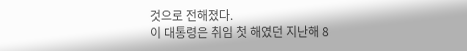것으로 전해졌다.
이 대통령은 취임 첫 해였던 지난해 8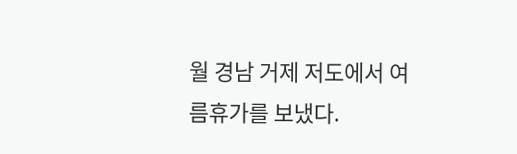월 경남 거제 저도에서 여름휴가를 보냈다.